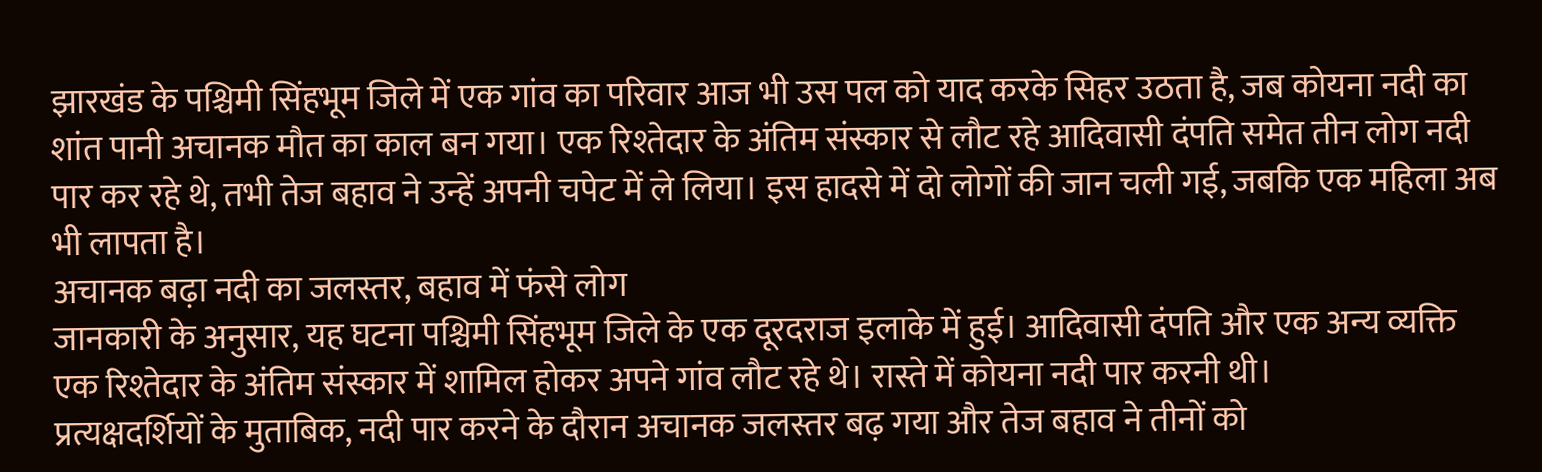झारखंड के पश्चिमी सिंहभूम जिले में एक गांव का परिवार आज भी उस पल को याद करके सिहर उठता है, जब कोयना नदी का शांत पानी अचानक मौत का काल बन गया। एक रिश्तेदार के अंतिम संस्कार से लौट रहे आदिवासी दंपति समेत तीन लोग नदी पार कर रहे थे, तभी तेज बहाव ने उन्हें अपनी चपेट में ले लिया। इस हादसे में दो लोगों की जान चली गई, जबकि एक महिला अब भी लापता है।
अचानक बढ़ा नदी का जलस्तर, बहाव में फंसे लोग
जानकारी के अनुसार, यह घटना पश्चिमी सिंहभूम जिले के एक दूरदराज इलाके में हुई। आदिवासी दंपति और एक अन्य व्यक्ति एक रिश्तेदार के अंतिम संस्कार में शामिल होकर अपने गांव लौट रहे थे। रास्ते में कोयना नदी पार करनी थी।
प्रत्यक्षदर्शियों के मुताबिक, नदी पार करने के दौरान अचानक जलस्तर बढ़ गया और तेज बहाव ने तीनों को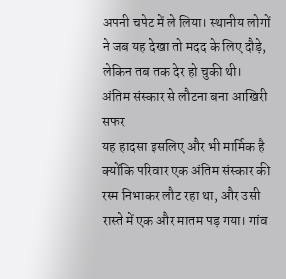अपनी चपेट में ले लिया। स्थानीय लोगों ने जब यह देखा तो मदद के लिए दौड़े, लेकिन तब तक देर हो चुकी थी।
अंतिम संस्कार से लौटना बना आखिरी सफर
यह हादसा इसलिए और भी मार्मिक है क्योंकि परिवार एक अंतिम संस्कार की रस्म निभाकर लौट रहा था, और उसी रास्ते में एक और मातम पड़ गया। गांव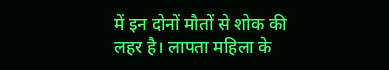में इन दोनों मौतों से शोक की लहर है। लापता महिला के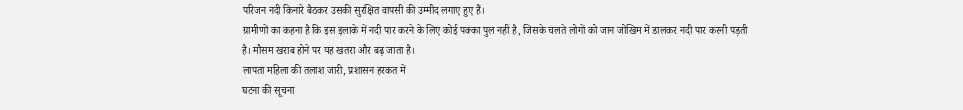परिजन नदी किनारे बैठकर उसकी सुरक्षित वापसी की उम्मीद लगाए हुए हैं।
ग्रामीणों का कहना है कि इस इलाके में नदी पार करने के लिए कोई पक्का पुल नहीं है, जिसके चलते लोगों को जान जोखिम में डालकर नदी पार करनी पड़ती है। मौसम खराब होने पर यह खतरा और बढ़ जाता है।
लापता महिला की तलाश जारी, प्रशासन हरकत में
घटना की सूचना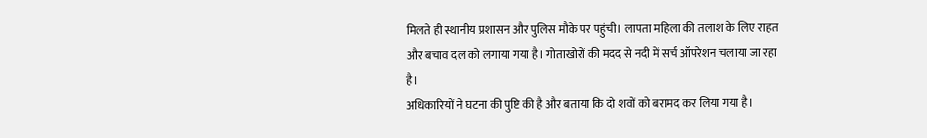मिलते ही स्थानीय प्रशासन और पुलिस मौके पर पहुंची। लापता महिला की तलाश के लिए राहत और बचाव दल को लगाया गया है। गोताखोरों की मदद से नदी में सर्च ऑपरेशन चलाया जा रहा है।
अधिकारियों ने घटना की पुष्टि की है और बताया कि दो शवों को बरामद कर लिया गया है।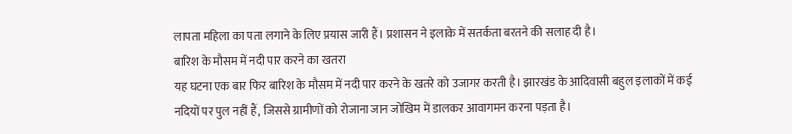लापता महिला का पता लगाने के लिए प्रयास जारी हैं। प्रशासन ने इलाके में सतर्कता बरतने की सलाह दी है।
बारिश के मौसम में नदी पार करने का खतरा
यह घटना एक बार फिर बारिश के मौसम में नदी पार करने के खतरे को उजागर करती है। झारखंड के आदिवासी बहुल इलाकों में कई नदियों पर पुल नहीं हैं, जिससे ग्रामीणों को रोजाना जान जोखिम में डालकर आवागमन करना पड़ता है।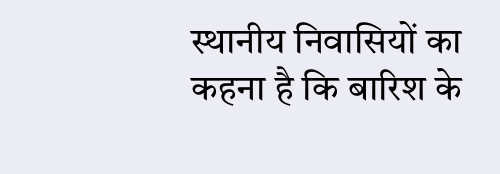स्थानीय निवासियों का कहना है कि बारिश के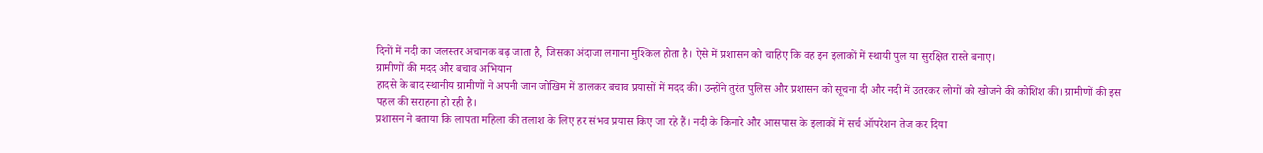दिनों में नदी का जलस्तर अचानक बढ़ जाता है, जिसका अंदाजा लगाना मुश्किल होता है। ऐसे में प्रशासन को चाहिए कि वह इन इलाकों में स्थायी पुल या सुरक्षित रास्ते बनाए।
ग्रामीणों की मदद और बचाव अभियान
हादसे के बाद स्थानीय ग्रामीणों ने अपनी जान जोखिम में डालकर बचाव प्रयासों में मदद की। उन्होंने तुरंत पुलिस और प्रशासन को सूचना दी और नदी में उतरकर लोगों को खोजने की कोशिश की। ग्रामीणों की इस पहल की सराहना हो रही है।
प्रशासन ने बताया कि लापता महिला की तलाश के लिए हर संभव प्रयास किए जा रहे हैं। नदी के किनारे और आसपास के इलाकों में सर्च ऑपरेशन तेज कर दिया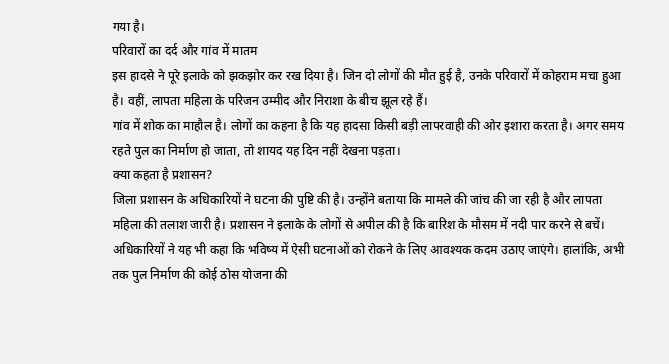गया है।
परिवारों का दर्द और गांव में मातम
इस हादसे ने पूरे इलाके को झकझोर कर रख दिया है। जिन दो लोगों की मौत हुई है, उनके परिवारों में कोहराम मचा हुआ है। वहीं, लापता महिला के परिजन उम्मीद और निराशा के बीच झूल रहे हैं।
गांव में शोक का माहौल है। लोगों का कहना है कि यह हादसा किसी बड़ी लापरवाही की ओर इशारा करता है। अगर समय रहते पुल का निर्माण हो जाता, तो शायद यह दिन नहीं देखना पड़ता।
क्या कहता है प्रशासन?
जिला प्रशासन के अधिकारियों ने घटना की पुष्टि की है। उन्होंने बताया कि मामले की जांच की जा रही है और लापता महिला की तलाश जारी है। प्रशासन ने इलाके के लोगों से अपील की है कि बारिश के मौसम में नदी पार करने से बचें।
अधिकारियों ने यह भी कहा कि भविष्य में ऐसी घटनाओं को रोकने के लिए आवश्यक कदम उठाए जाएंगे। हालांकि, अभी तक पुल निर्माण की कोई ठोस योजना की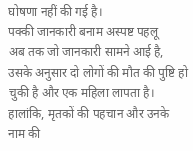घोषणा नहीं की गई है।
पक्की जानकारी बनाम अस्पष्ट पहलू
अब तक जो जानकारी सामने आई है, उसके अनुसार दो लोगों की मौत की पुष्टि हो चुकी है और एक महिला लापता है। हालांकि, मृतकों की पहचान और उनके नाम की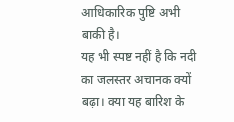आधिकारिक पुष्टि अभी बाकी है।
यह भी स्पष्ट नहीं है कि नदी का जलस्तर अचानक क्यों बढ़ा। क्या यह बारिश के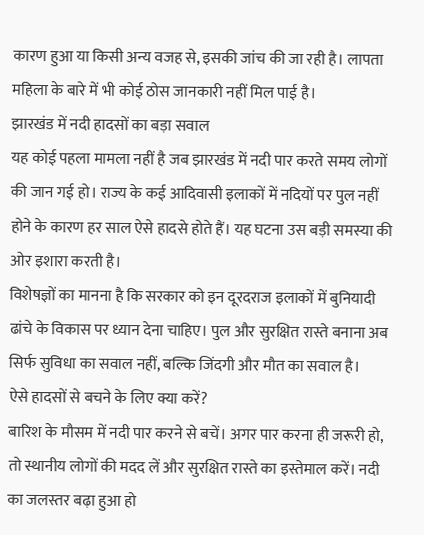कारण हुआ या किसी अन्य वजह से, इसकी जांच की जा रही है। लापता महिला के बारे में भी कोई ठोस जानकारी नहीं मिल पाई है।
झारखंड में नदी हादसों का बड़ा सवाल
यह कोई पहला मामला नहीं है जब झारखंड में नदी पार करते समय लोगों की जान गई हो। राज्य के कई आदिवासी इलाकों में नदियों पर पुल नहीं होने के कारण हर साल ऐसे हादसे होते हैं। यह घटना उस बड़ी समस्या की ओर इशारा करती है।
विशेषज्ञों का मानना है कि सरकार को इन दूरदराज इलाकों में बुनियादी ढांचे के विकास पर ध्यान देना चाहिए। पुल और सुरक्षित रास्ते बनाना अब सिर्फ सुविधा का सवाल नहीं, बल्कि जिंदगी और मौत का सवाल है।
ऐसे हादसों से बचने के लिए क्या करें?
बारिश के मौसम में नदी पार करने से बचें। अगर पार करना ही जरूरी हो, तो स्थानीय लोगों की मदद लें और सुरक्षित रास्ते का इस्तेमाल करें। नदी का जलस्तर बढ़ा हुआ हो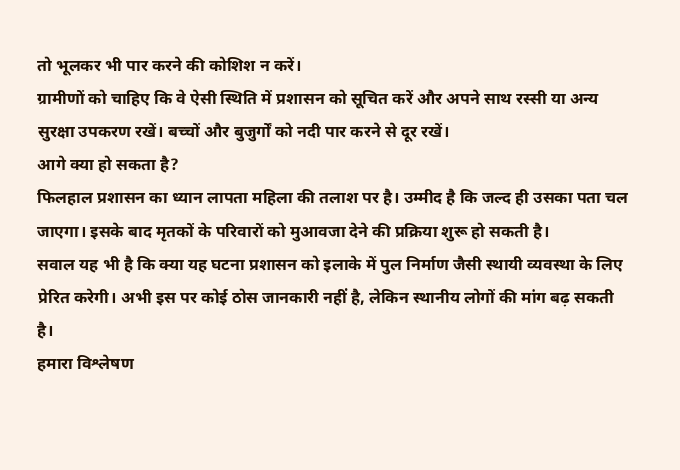तो भूलकर भी पार करने की कोशिश न करें।
ग्रामीणों को चाहिए कि वे ऐसी स्थिति में प्रशासन को सूचित करें और अपने साथ रस्सी या अन्य सुरक्षा उपकरण रखें। बच्चों और बुजुर्गों को नदी पार करने से दूर रखें।
आगे क्या हो सकता है?
फिलहाल प्रशासन का ध्यान लापता महिला की तलाश पर है। उम्मीद है कि जल्द ही उसका पता चल जाएगा। इसके बाद मृतकों के परिवारों को मुआवजा देने की प्रक्रिया शुरू हो सकती है।
सवाल यह भी है कि क्या यह घटना प्रशासन को इलाके में पुल निर्माण जैसी स्थायी व्यवस्था के लिए प्रेरित करेगी। अभी इस पर कोई ठोस जानकारी नहीं है, लेकिन स्थानीय लोगों की मांग बढ़ सकती है।
हमारा विश्लेषण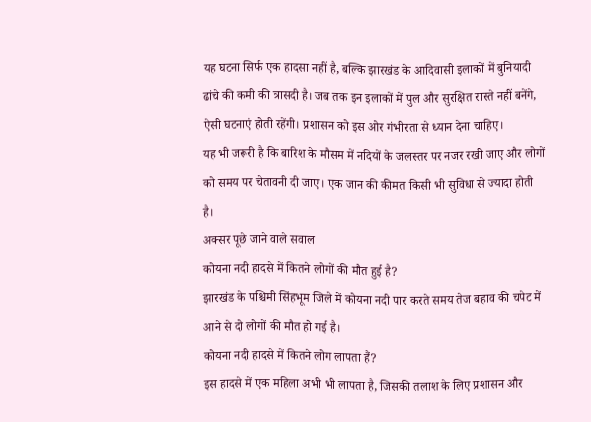यह घटना सिर्फ एक हादसा नहीं है, बल्कि झारखंड के आदिवासी इलाकों में बुनियादी ढांचे की कमी की त्रासदी है। जब तक इन इलाकों में पुल और सुरक्षित रास्ते नहीं बनेंगे, ऐसी घटनाएं होती रहेंगी। प्रशासन को इस ओर गंभीरता से ध्यान देना चाहिए।
यह भी जरूरी है कि बारिश के मौसम में नदियों के जलस्तर पर नजर रखी जाए और लोगों को समय पर चेतावनी दी जाए। एक जान की कीमत किसी भी सुविधा से ज्यादा होती है।
अक्सर पूछे जाने वाले सवाल
कोयना नदी हादसे में कितने लोगों की मौत हुई है?
झारखंड के पश्चिमी सिंहभूम जिले में कोयना नदी पार करते समय तेज बहाव की चपेट में आने से दो लोगों की मौत हो गई है।
कोयना नदी हादसे में कितने लोग लापता हैं?
इस हादसे में एक महिला अभी भी लापता है, जिसकी तलाश के लिए प्रशासन और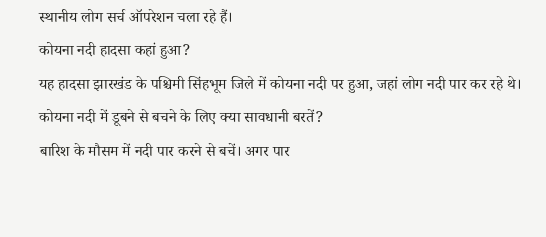स्थानीय लोग सर्च ऑपरेशन चला रहे हैं।
कोयना नदी हादसा कहां हुआ?
यह हादसा झारखंड के पश्चिमी सिंहभूम जिले में कोयना नदी पर हुआ, जहां लोग नदी पार कर रहे थे।
कोयना नदी में डूबने से बचने के लिए क्या सावधानी बरतें?
बारिश के मौसम में नदी पार करने से बचें। अगर पार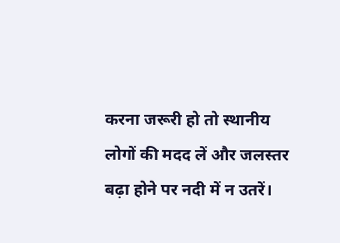करना जरूरी हो तो स्थानीय लोगों की मदद लें और जलस्तर बढ़ा होने पर नदी में न उतरें।